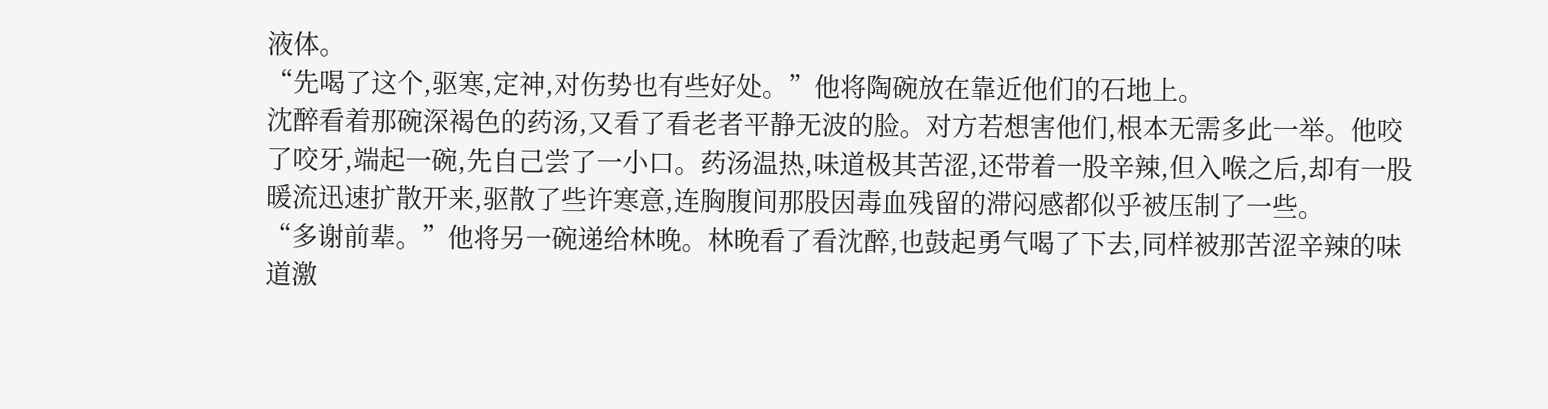液体。
“先喝了这个,驱寒,定神,对伤势也有些好处。”他将陶碗放在靠近他们的石地上。
沈醉看着那碗深褐色的药汤,又看了看老者平静无波的脸。对方若想害他们,根本无需多此一举。他咬了咬牙,端起一碗,先自己尝了一小口。药汤温热,味道极其苦涩,还带着一股辛辣,但入喉之后,却有一股暖流迅速扩散开来,驱散了些许寒意,连胸腹间那股因毒血残留的滞闷感都似乎被压制了一些。
“多谢前辈。”他将另一碗递给林晚。林晚看了看沈醉,也鼓起勇气喝了下去,同样被那苦涩辛辣的味道激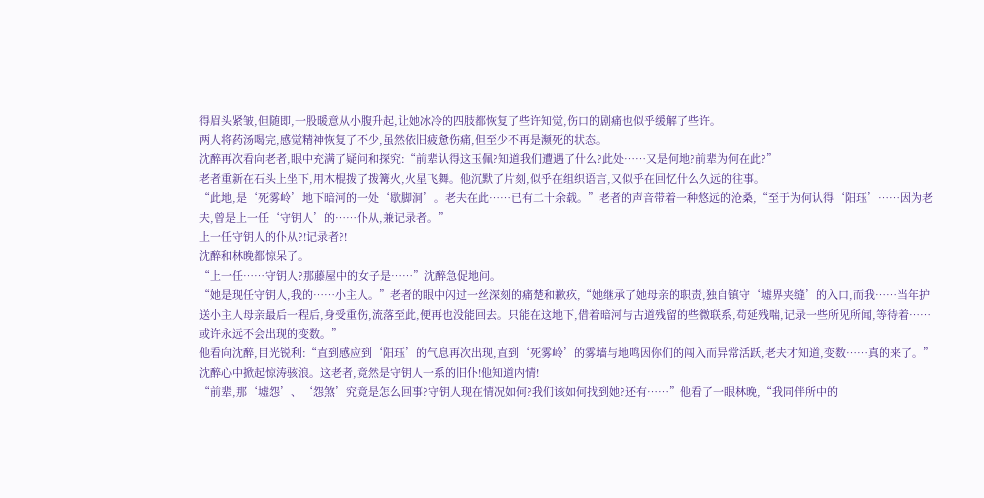得眉头紧皱,但随即,一股暖意从小腹升起,让她冰冷的四肢都恢复了些许知觉,伤口的剧痛也似乎缓解了些许。
两人将药汤喝完,感觉精神恢复了不少,虽然依旧疲惫伤痛,但至少不再是濒死的状态。
沈醉再次看向老者,眼中充满了疑问和探究:“前辈认得这玉佩?知道我们遭遇了什么?此处……又是何地?前辈为何在此?”
老者重新在石头上坐下,用木棍拨了拨篝火,火星飞舞。他沉默了片刻,似乎在组织语言,又似乎在回忆什么久远的往事。
“此地,是‘死雾岭’地下暗河的一处‘歇脚洞’。老夫在此……已有二十余载。”老者的声音带着一种悠远的沧桑,“至于为何认得‘阳珏’……因为老夫,曾是上一任‘守钥人’的……仆从,兼记录者。”
上一任守钥人的仆从?!记录者?!
沈醉和林晚都惊呆了。
“上一任……守钥人?那藤屋中的女子是……”沈醉急促地问。
“她是现任守钥人,我的……小主人。”老者的眼中闪过一丝深刻的痛楚和歉疚,“她继承了她母亲的职责,独自镇守‘墟界夹缝’的入口,而我……当年护送小主人母亲最后一程后,身受重伤,流落至此,便再也没能回去。只能在这地下,借着暗河与古道残留的些微联系,苟延残喘,记录一些所见所闻,等待着……或许永远不会出现的变数。”
他看向沈醉,目光锐利:“直到感应到‘阳珏’的气息再次出现,直到‘死雾岭’的雾墙与地鸣因你们的闯入而异常活跃,老夫才知道,变数……真的来了。”
沈醉心中掀起惊涛骇浪。这老者,竟然是守钥人一系的旧仆!他知道内情!
“前辈,那‘墟怨’、‘怨煞’究竟是怎么回事?守钥人现在情况如何?我们该如何找到她?还有……”他看了一眼林晚,“我同伴所中的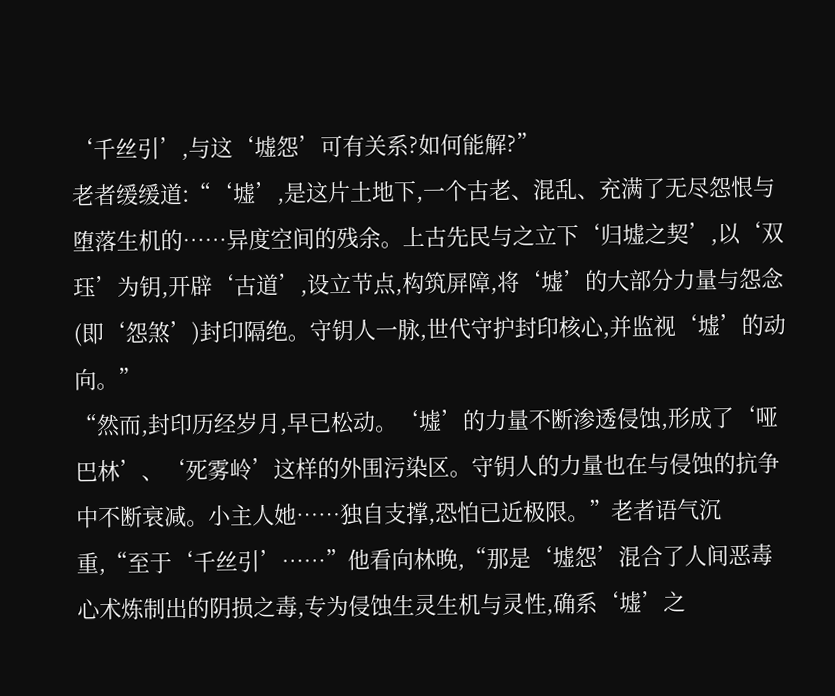‘千丝引’,与这‘墟怨’可有关系?如何能解?”
老者缓缓道:“‘墟’,是这片土地下,一个古老、混乱、充满了无尽怨恨与堕落生机的……异度空间的残余。上古先民与之立下‘归墟之契’,以‘双珏’为钥,开辟‘古道’,设立节点,构筑屏障,将‘墟’的大部分力量与怨念(即‘怨煞’)封印隔绝。守钥人一脉,世代守护封印核心,并监视‘墟’的动向。”
“然而,封印历经岁月,早已松动。‘墟’的力量不断渗透侵蚀,形成了‘哑巴林’、‘死雾岭’这样的外围污染区。守钥人的力量也在与侵蚀的抗争中不断衰减。小主人她……独自支撑,恐怕已近极限。”老者语气沉重,“至于‘千丝引’……”他看向林晚,“那是‘墟怨’混合了人间恶毒心术炼制出的阴损之毒,专为侵蚀生灵生机与灵性,确系‘墟’之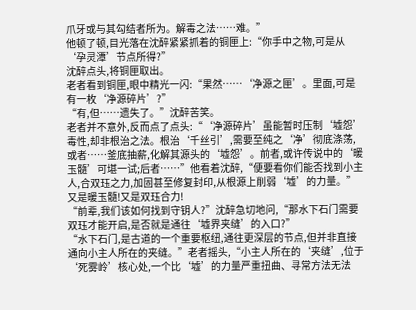爪牙或与其勾结者所为。解毒之法……难。”
他顿了顿,目光落在沈醉紧紧抓着的铜匣上:“你手中之物,可是从‘孕灵潭’节点所得?”
沈醉点头,将铜匣取出。
老者看到铜匣,眼中精光一闪:“果然……‘净源之匣’。里面,可是有一枚‘净源碎片’?”
“有,但……遗失了。”沈醉苦笑。
老者并不意外,反而点了点头:“‘净源碎片’虽能暂时压制‘墟怨’毒性,却非根治之法。根治‘千丝引’,需要至纯之‘净’彻底涤荡,或者……釜底抽薪,化解其源头的‘墟怨’。前者,或许传说中的‘暖玉髓’可堪一试;后者……”他看着沈醉,“便要看你们能否找到小主人,合双珏之力,加固甚至修复封印,从根源上削弱‘墟’的力量。”
又是暖玉髓!又是双珏合力!
“前辈,我们该如何找到守钥人?”沈醉急切地问,“那水下石门需要双珏才能开启,是否就是通往‘墟界夹缝’的入口?”
“水下石门,是古道的一个重要枢纽,通往更深层的节点,但并非直接通向小主人所在的夹缝。”老者摇头,“小主人所在的‘夹缝’,位于‘死雾岭’核心处,一个比‘墟’的力量严重扭曲、寻常方法无法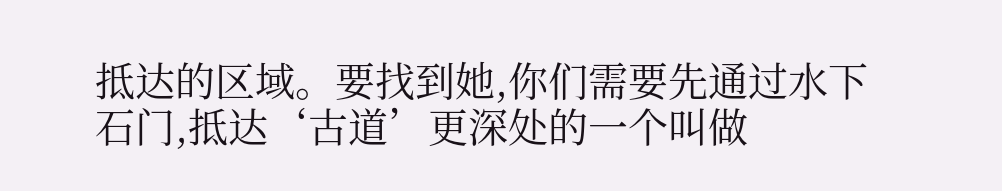抵达的区域。要找到她,你们需要先通过水下石门,抵达‘古道’更深处的一个叫做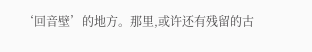‘回音壁’的地方。那里,或许还有残留的古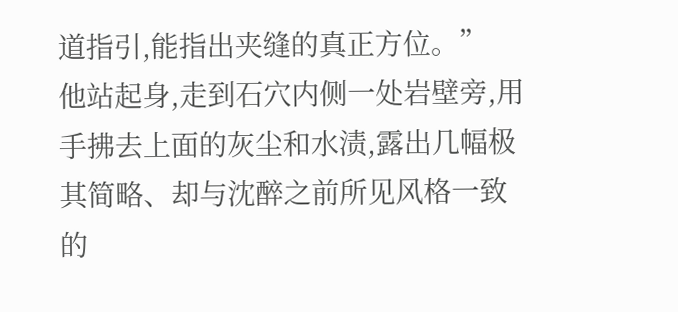道指引,能指出夹缝的真正方位。”
他站起身,走到石穴内侧一处岩壁旁,用手拂去上面的灰尘和水渍,露出几幅极其简略、却与沈醉之前所见风格一致的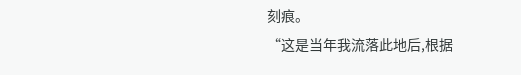刻痕。
“这是当年我流落此地后,根据